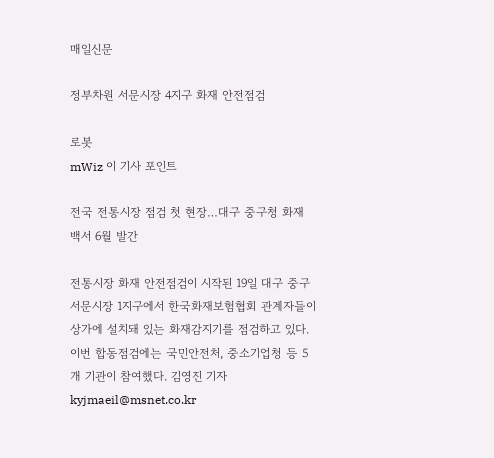매일신문

정부차원 서문시장 4지구 화재 안전점검

로봇
mWiz 이 기사 포인트

전국 전통시장 점검 첫 현장…대구 중구청 화재 백서 6월 발간

전통시장 화재 안전점검이 시작된 19일 대구 중구 서문시장 1지구에서 한국화재보험협회 관계자들이 상가에 설치돼 있는 화재감지기를 점검하고 있다. 이번 합동점검에는 국민안전처, 중소기업청 등 5개 기관이 참여했다. 김영진 기자 kyjmaeil@msnet.co.kr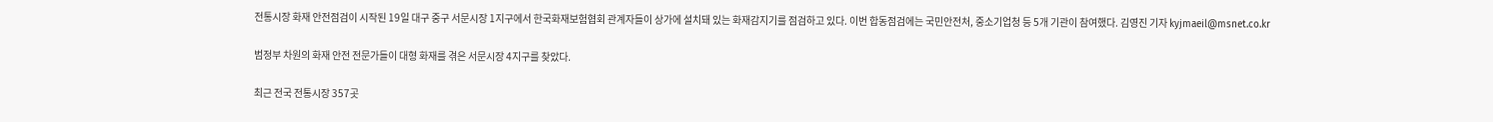전통시장 화재 안전점검이 시작된 19일 대구 중구 서문시장 1지구에서 한국화재보험협회 관계자들이 상가에 설치돼 있는 화재감지기를 점검하고 있다. 이번 합동점검에는 국민안전처, 중소기업청 등 5개 기관이 참여했다. 김영진 기자 kyjmaeil@msnet.co.kr

범정부 차원의 화재 안전 전문가들이 대형 화재를 겪은 서문시장 4지구를 찾았다.

최근 전국 전통시장 357곳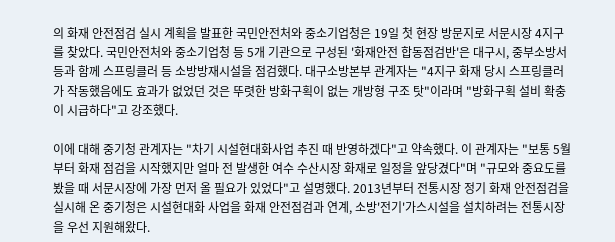의 화재 안전점검 실시 계획을 발표한 국민안전처와 중소기업청은 19일 첫 현장 방문지로 서문시장 4지구를 찾았다. 국민안전처와 중소기업청 등 5개 기관으로 구성된 '화재안전 합동점검반'은 대구시, 중부소방서 등과 함께 스프링클러 등 소방방재시설을 점검했다. 대구소방본부 관계자는 "4지구 화재 당시 스프링클러가 작동했음에도 효과가 없었던 것은 뚜렷한 방화구획이 없는 개방형 구조 탓"이라며 "방화구획 설비 확충이 시급하다"고 강조했다.

이에 대해 중기청 관계자는 "차기 시설현대화사업 추진 때 반영하겠다"고 약속했다. 이 관계자는 "보통 5월부터 화재 점검을 시작했지만 얼마 전 발생한 여수 수산시장 화재로 일정을 앞당겼다"며 "규모와 중요도를 봤을 때 서문시장에 가장 먼저 올 필요가 있었다"고 설명했다. 2013년부터 전통시장 정기 화재 안전점검을 실시해 온 중기청은 시설현대화 사업을 화재 안전점검과 연계, 소방'전기'가스시설을 설치하려는 전통시장을 우선 지원해왔다.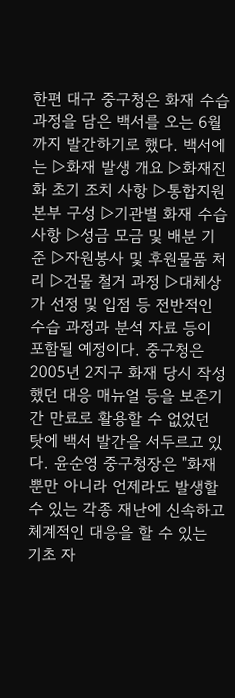한편 대구 중구청은 화재 수습 과정을 담은 백서를 오는 6월까지 발간하기로 했다. 백서에는 ▷화재 발생 개요 ▷화재진화 초기 조치 사항 ▷통합지원본부 구성 ▷기관별 화재 수습 사항 ▷성금 모금 및 배분 기준 ▷자원봉사 및 후원물품 처리 ▷건물 철거 과정 ▷대체상가 선정 및 입점 등 전반적인 수습 과정과 분석 자료 등이 포함될 예정이다. 중구청은 2005년 2지구 화재 당시 작성했던 대응 매뉴얼 등을 보존기간 만료로 활용할 수 없었던 탓에 백서 발간을 서두르고 있다. 윤순영 중구청장은 "화재뿐만 아니라 언제라도 발생할 수 있는 각종 재난에 신속하고 체계적인 대응을 할 수 있는 기초 자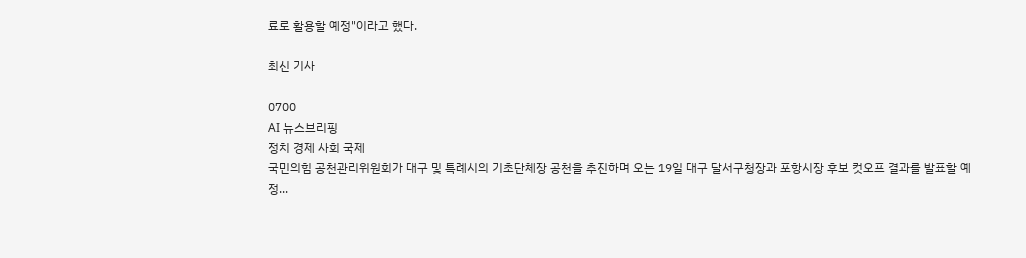료로 활용할 예정"이라고 했다.

최신 기사

0700
AI 뉴스브리핑
정치 경제 사회 국제
국민의힘 공천관리위원회가 대구 및 특례시의 기초단체장 공천을 추진하며 오는 19일 대구 달서구청장과 포항시장 후보 컷오프 결과를 발표할 예정...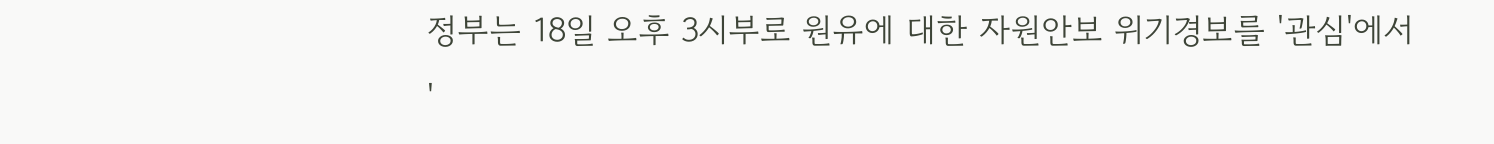정부는 18일 오후 3시부로 원유에 대한 자원안보 위기경보를 '관심'에서 '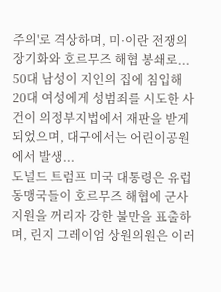주의'로 격상하며, 미·이란 전쟁의 장기화와 호르무즈 해협 봉쇄로...
50대 남성이 지인의 집에 침입해 20대 여성에게 성범죄를 시도한 사건이 의정부지법에서 재판을 받게 되었으며, 대구에서는 어린이공원에서 발생...
도널드 트럼프 미국 대통령은 유럽 동맹국들이 호르무즈 해협에 군사 지원을 꺼리자 강한 불만을 표출하며, 린지 그레이엄 상원의원은 이러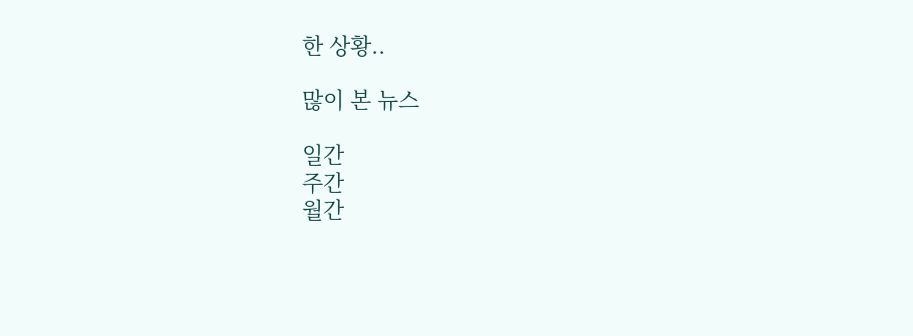한 상황..

많이 본 뉴스

일간
주간
월간